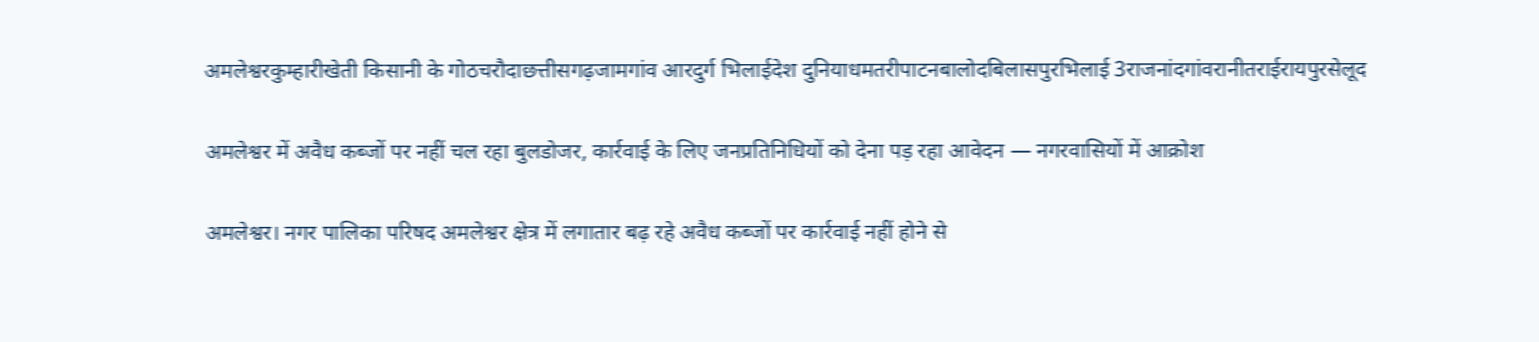अमलेश्वरकुम्हारीखेती किसानी के गोठचरौदाछत्तीसगढ़जामगांव आरदुर्ग भिलाईदेश दुनियाधमतरीपाटनबालोदबिलासपुरभिलाई 3राजनांदगांवरानीतराईरायपुरसेलूद

अमलेश्वर में अवैध कब्जों पर नहीं चल रहा बुलडोजर, कार्रवाई के लिए जनप्रतिनिधियों को देना पड़ रहा आवेदन — नगरवासियों में आक्रोश

अमलेश्वर। नगर पालिका परिषद अमलेश्वर क्षेत्र में लगातार बढ़ रहे अवैध कब्जों पर कार्रवाई नहीं होने से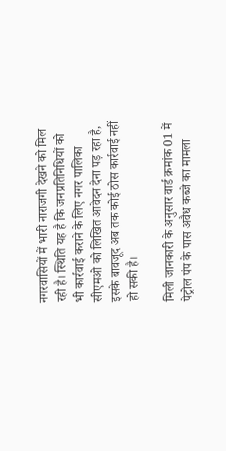नगरवासियों में भारी नाराजगी देखने को मिल रही है। स्थिति यह है कि जनप्रतिनिधियों को भी कार्रवाई कराने के लिए नगर पालिका सीएमओ को लिखित आवेदन देना पड़ रहा है, इसके बावजूद अब तक कोई ठोस कार्रवाई नहीं हो सकी है।

मिली जानकारी के अनुसार वार्ड क्रमांक 01 में पेट्रोल पंप के पास अवैध कब्जे का मामला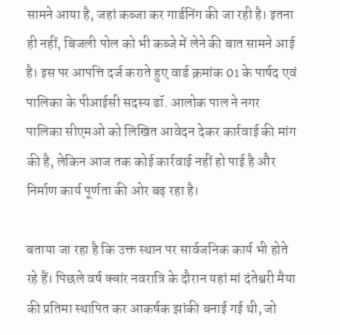सामने आया है, जहां कब्जा कर गार्डनिंग की जा रही है। इतना ही नहीं, बिजली पोल को भी कब्जे में लेने की बात सामने आई है। इस पर आपत्ति दर्ज कराते हुए वार्ड क्रमांक 01 के पार्षद एवं पालिका के पीआईसी सदस्य डॉ. आलोक पाल ने नगर पालिका सीएमओ को लिखित आवेदन देकर कार्रवाई की मांग की है, लेकिन आज तक कोई कार्रवाई नहीं हो पाई है और निर्माण कार्य पूर्णता की ओर बढ़ रहा है।

बताया जा रहा है कि उक्त स्थान पर सार्वजनिक कार्य भी होते रहे हैं। पिछले वर्ष क्वांर नवरात्रि के दौरान यहां मां दंतेश्वरी मैया की प्रतिमा स्थापित कर आकर्षक झांकी बनाई गई थी, जो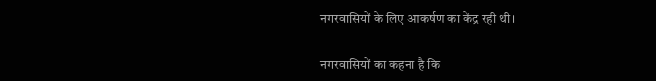नगरवासियों के लिए आकर्षण का केंद्र रही थी।

नगरवासियों का कहना है कि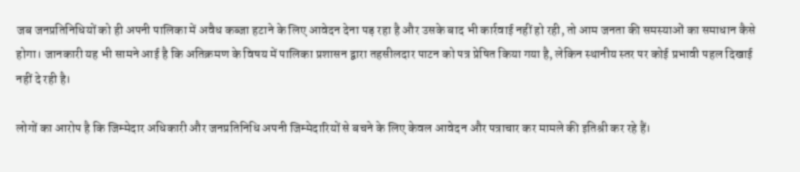जब जनप्रतिनिधियों को ही अपनी पालिका में अवैध कब्जा हटाने के लिए आवेदन देना पड़ रहा है और उसके बाद भी कार्रवाई नहीं हो रही, तो आम जनता की समस्याओं का समाधान कैसे होगा। जानकारी यह भी सामने आई है कि अतिक्रमण के विषय में पालिका प्रशासन द्वारा तहसीलदार पाटन को पत्र प्रेषित किया गया है, लेकिन स्थानीय स्तर पर कोई प्रभावी पहल दिखाई नहीं दे रही है।

लोगों का आरोप है कि जिम्मेदार अधिकारी और जनप्रतिनिधि अपनी जिम्मेदारियों से बचने के लिए केवल आवेदन और पत्राचार कर मामले की इतिश्री कर रहे हैं।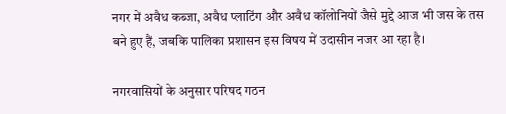नगर में अवैध कब्जा, अवैध प्लाटिंग और अवैध कॉलोनियों जैसे मुद्दे आज भी जस के तस बने हुए हैं, जबकि पालिका प्रशासन इस विषय में उदासीन नजर आ रहा है।

नगरवासियों के अनुसार परिषद गठन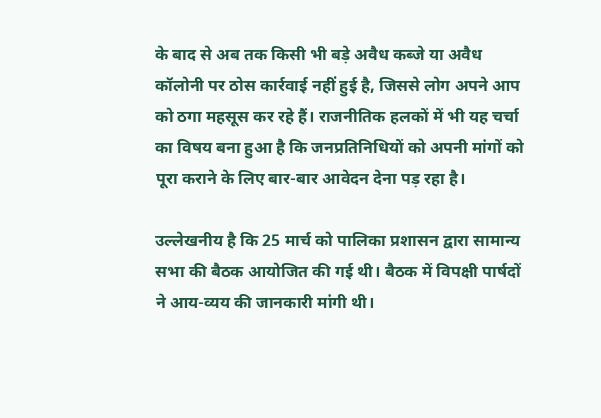के बाद से अब तक किसी भी बड़े अवैध कब्जे या अवैध कॉलोनी पर ठोस कार्रवाई नहीं हुई है, जिससे लोग अपने आप को ठगा महसूस कर रहे हैं। राजनीतिक हलकों में भी यह चर्चा का विषय बना हुआ है कि जनप्रतिनिधियों को अपनी मांगों को पूरा कराने के लिए बार-बार आवेदन देना पड़ रहा है।

उल्लेखनीय है कि 25 मार्च को पालिका प्रशासन द्वारा सामान्य सभा की बैठक आयोजित की गई थी। बैठक में विपक्षी पार्षदों ने आय-व्यय की जानकारी मांगी थी।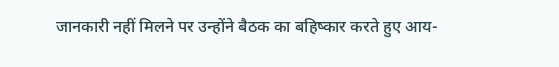जानकारी नहीं मिलने पर उन्होंने बैठक का बहिष्कार करते हुए आय-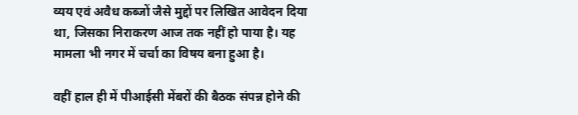व्यय एवं अवैध कब्जों जैसे मुद्दों पर लिखित आवेदन दिया था, जिसका निराकरण आज तक नहीं हो पाया है। यह मामला भी नगर में चर्चा का विषय बना हुआ है।

वहीं हाल ही में पीआईसी मेंबरों की बैठक संपन्न होने की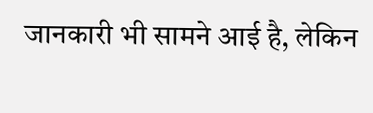जानकारी भी सामने आई है, लेकिन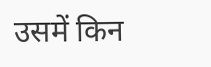उसमें किन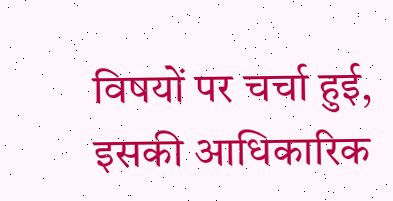विषयों पर चर्चा हुई, इसकी आधिकारिक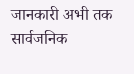जानकारी अभी तक सार्वजनिक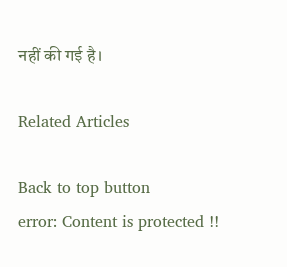नहीं की गई है।

Related Articles

Back to top button
error: Content is protected !!